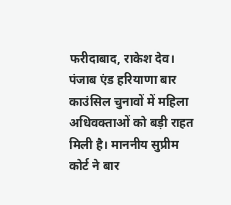फरीदाबाद, राकेश देव। पंजाब एंड हरियाणा बार काउंसिल चुनावों में महिला अधिवक्ताओं को बड़ी राहत मिली है। माननीय सुप्रीम कोर्ट ने बार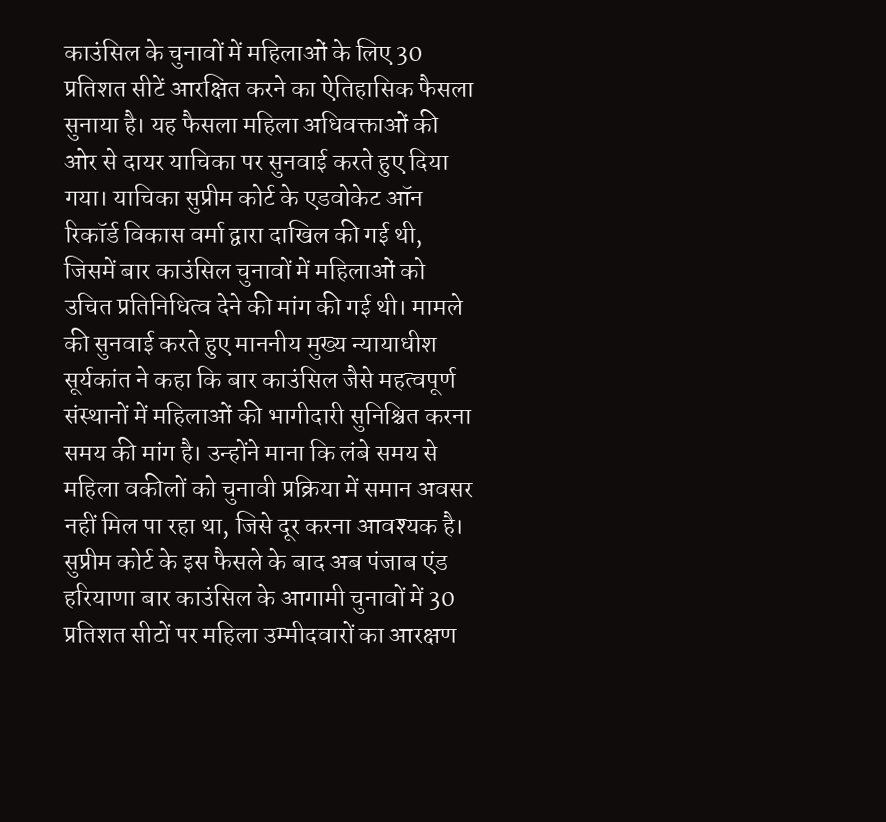काउंसिल के चुनावों में महिलाओं के लिए 30 प्रतिशत सीटें आरक्षित करने का ऐतिहासिक फैसला सुनाया है। यह फैसला महिला अधिवक्ताओं की ओर से दायर याचिका पर सुनवाई करते हुए दिया गया। याचिका सुप्रीम कोर्ट के एडवोकेट ऑन रिकॉर्ड विकास वर्मा द्वारा दाखिल की गई थी, जिसमें बार काउंसिल चुनावों में महिलाओं को उचित प्रतिनिधित्व देने की मांग की गई थी। मामले की सुनवाई करते हुए माननीय मुख्य न्यायाधीश सूर्यकांत ने कहा कि बार काउंसिल जैसे महत्वपूर्ण संस्थानों में महिलाओं की भागीदारी सुनिश्चित करना समय की मांग है। उन्होंने माना कि लंबे समय से महिला वकीलों को चुनावी प्रक्रिया में समान अवसर नहीं मिल पा रहा था, जिसे दूर करना आवश्यक है। सुप्रीम कोर्ट के इस फैसले के बाद अब पंजाब एंड हरियाणा बार काउंसिल के आगामी चुनावों में 30 प्रतिशत सीटों पर महिला उम्मीदवारों का आरक्षण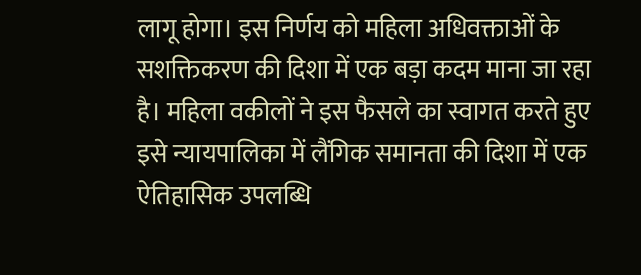लागू होगा। इस निर्णय को महिला अधिवक्ताओं के सशक्तिकरण की दिशा में एक बड़ा कदम माना जा रहा है। महिला वकीलों ने इस फैसले का स्वागत करते हुए इसे न्यायपालिका में लैंगिक समानता की दिशा में एक ऐतिहासिक उपलब्धि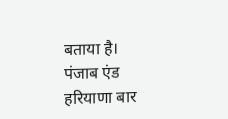बताया है।
पंजाब एंड हरियाणा बार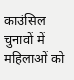काउंसिल चुनावों में महिलाओं को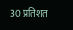30 प्रतिशत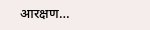आरक्षण…